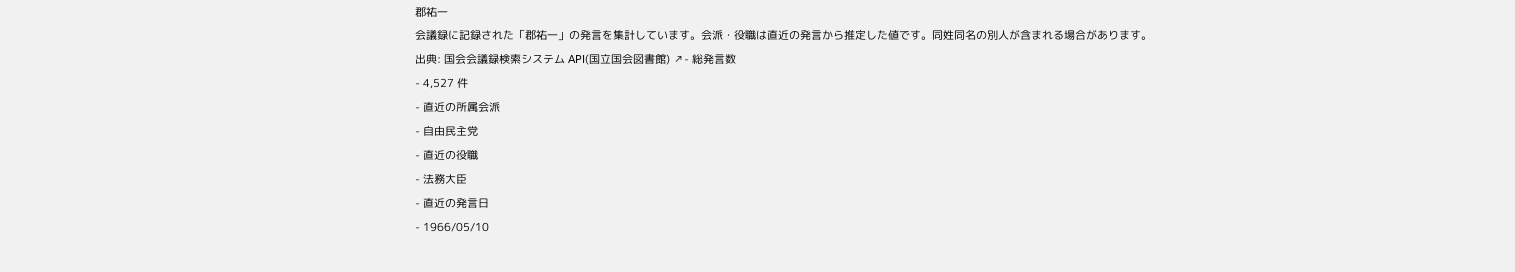郡祐一
会議録に記録された「郡祐一」の発言を集計しています。会派・役職は直近の発言から推定した値です。同姓同名の別人が含まれる場合があります。
出典: 国会会議録検索システム API(国立国会図書館) ↗- 総発言数
- 4,527 件
- 直近の所属会派
- 自由民主党
- 直近の役職
- 法務大臣
- 直近の発言日
- 1966/05/10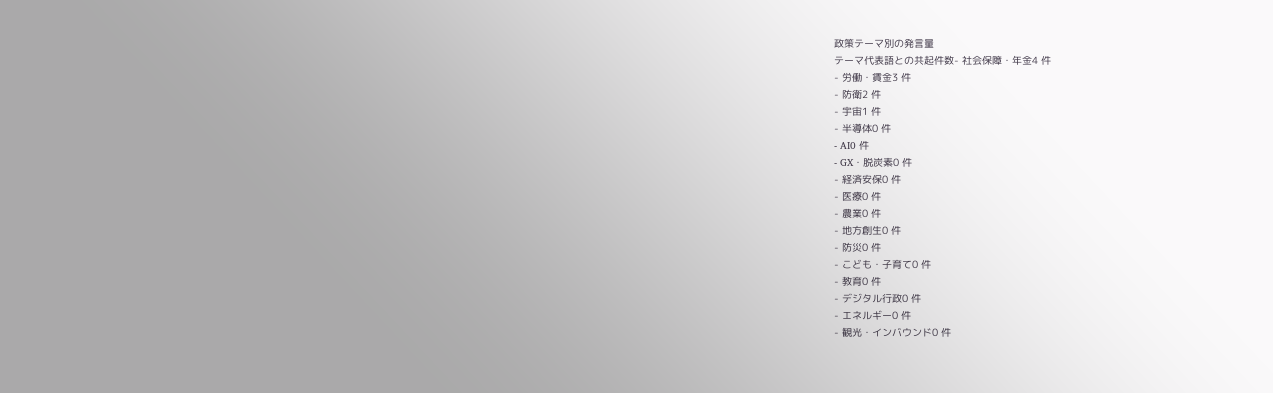政策テーマ別の発言量
テーマ代表語との共起件数- 社会保障・年金4 件
- 労働・賃金3 件
- 防衛2 件
- 宇宙1 件
- 半導体0 件
- AI0 件
- GX・脱炭素0 件
- 経済安保0 件
- 医療0 件
- 農業0 件
- 地方創生0 件
- 防災0 件
- こども・子育て0 件
- 教育0 件
- デジタル行政0 件
- エネルギー0 件
- 観光・インバウンド0 件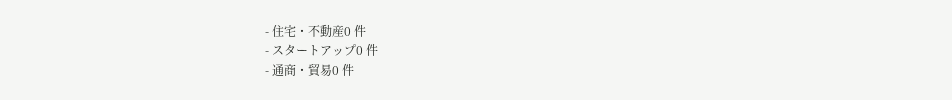- 住宅・不動産0 件
- スタートアップ0 件
- 通商・貿易0 件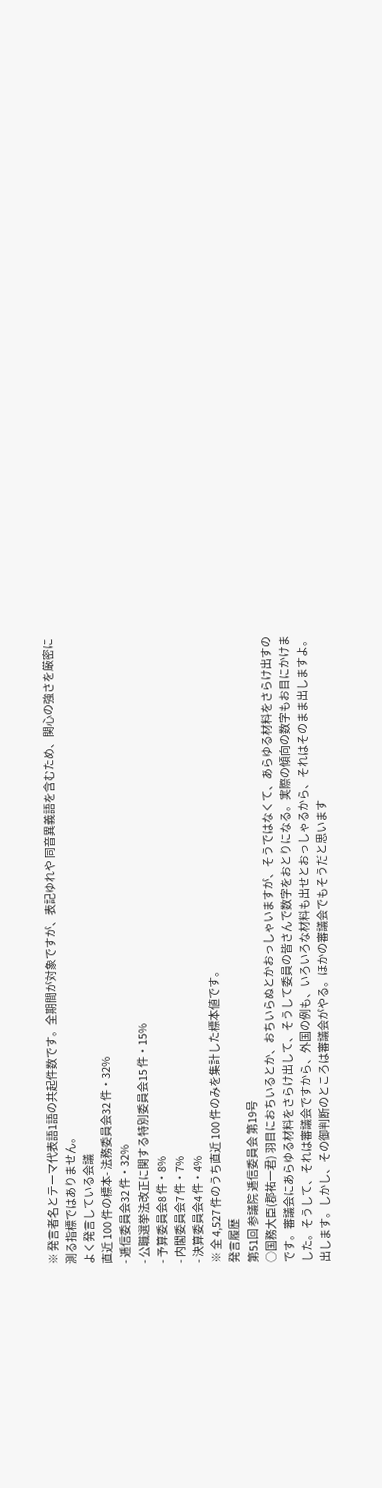※ 発言者名とテーマ代表語1語の共起件数です。全期間が対象ですが、表記ゆれや 同音異義語を含むため、関心の強さを厳密に測る指標ではありません。
よく発言している会議
直近 100 件の標本- 法務委員会32 件・32%
- 逓信委員会32 件・32%
- 公職選挙法改正に関する特別委員会15 件・15%
- 予算委員会8 件・8%
- 内閣委員会7 件・7%
- 決算委員会4 件・4%
※ 全 4,527 件のうち直近 100 件のみを集計した標本値です。
発言履歴
第51回 参議院 逓信委員会 第19号
○国務大臣(郡祐一君) 羽目におちいるとか、おちいらぬとかおっしゃいますが、そうではなくて、あらゆる材料をさらけ出すのです。審議会にあらゆる材料をさらけ出して、そうして委員の皆さんで数字をおとりになる。実際の傾向の数字もお目にかけました。そうして、それは審議会ですから、外国の例も、いろいろな材料も出せとおっしゃるから、それはそのまま出しますよ。出します。しかし、その御判断のところは審議会がやる。ほかの審議会でもそうだと思います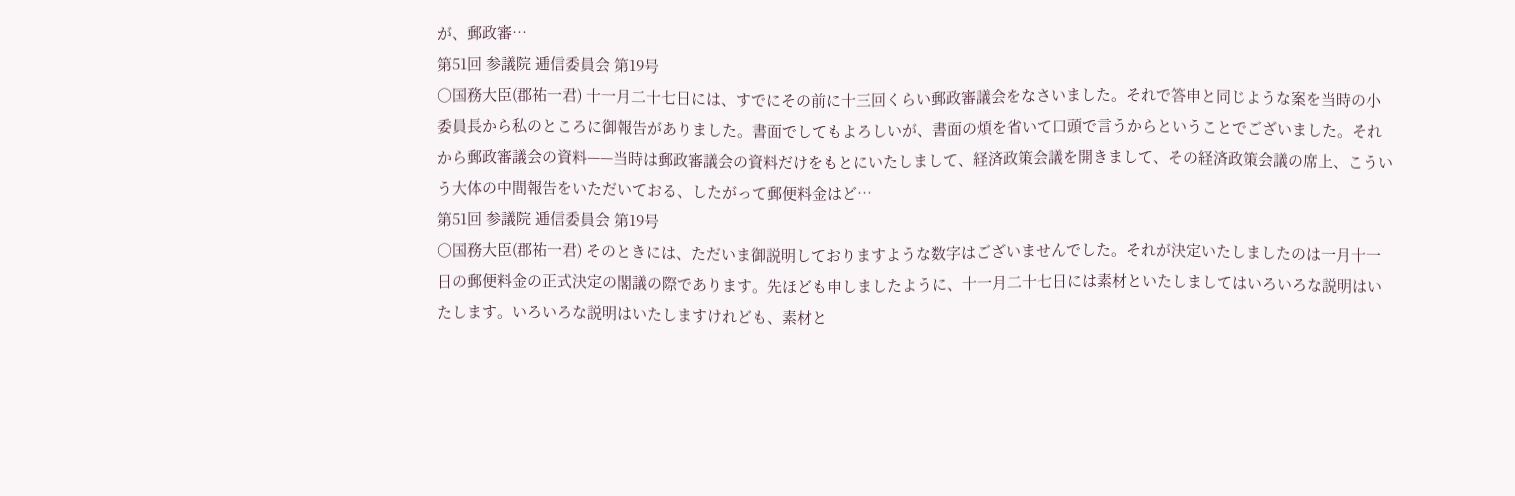が、郵政審…
第51回 参議院 逓信委員会 第19号
○国務大臣(郡祐一君) 十一月二十七日には、すでにその前に十三回くらい郵政審議会をなさいました。それで答申と同じような案を当時の小委員長から私のところに御報告がありました。書面でしてもよろしいが、書面の煩を省いて口頭で言うからということでございました。それから郵政審議会の資料——当時は郵政審議会の資料だけをもとにいたしまして、経済政策会議を開きまして、その経済政策会議の席上、こういう大体の中間報告をいただいておる、したがって郵便料金はど…
第51回 参議院 逓信委員会 第19号
○国務大臣(郡祐一君) そのときには、ただいま御説明しておりますような数字はございませんでした。それが決定いたしましたのは一月十一日の郵便料金の正式決定の閣議の際であります。先ほども申しましたように、十一月二十七日には素材といたしましてはいろいろな説明はいたします。いろいろな説明はいたしますけれども、素材と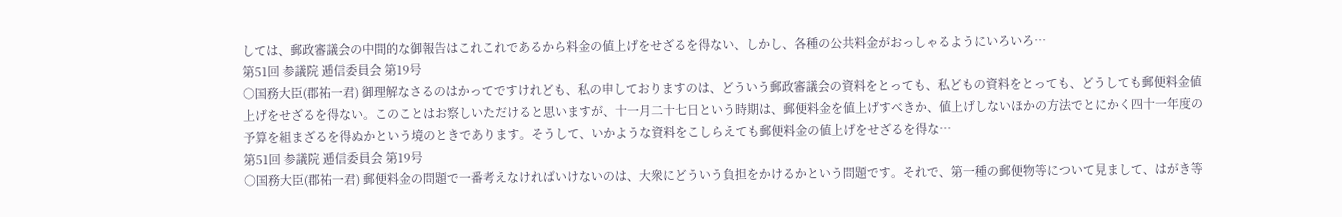しては、郵政審議会の中間的な御報告はこれこれであるから料金の値上げをせざるを得ない、しかし、各種の公共料金がおっしゃるようにいろいろ…
第51回 参議院 逓信委員会 第19号
○国務大臣(郡祐一君) 御理解なさるのはかってですけれども、私の申しておりますのは、どういう郵政審議会の資料をとっても、私どもの資料をとっても、どうしても郵便料金値上げをせざるを得ない。このことはお察しいただけると思いますが、十一月二十七日という時期は、郵便料金を値上げすべきか、値上げしないほかの方法でとにかく四十一年度の予算を組まざるを得ぬかという境のときであります。そうして、いかような資料をこしらえても郵便料金の値上げをせざるを得な…
第51回 参議院 逓信委員会 第19号
○国務大臣(郡祐一君) 郵便料金の問題で一番考えなければいけないのは、大衆にどういう負担をかけるかという問題です。それで、第一種の郵便物等について見まして、はがき等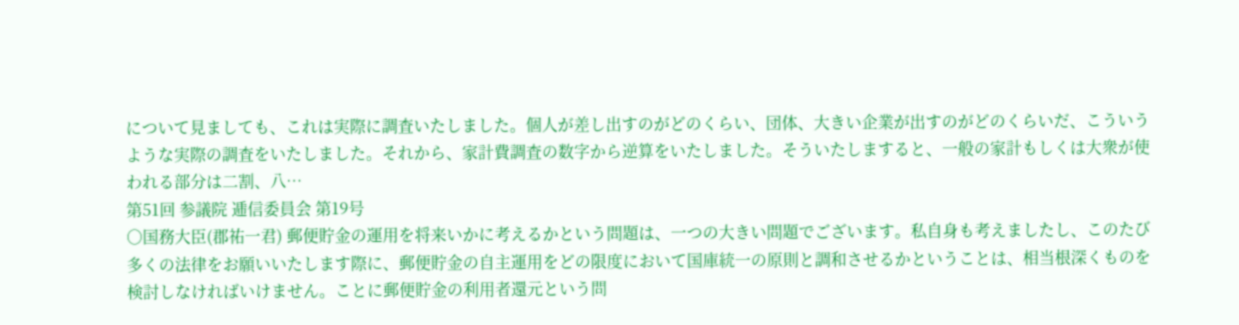について見ましても、これは実際に調査いたしました。個人が差し出すのがどのくらい、団体、大きい企業が出すのがどのくらいだ、こういうような実際の調査をいたしました。それから、家計費調査の数字から逆算をいたしました。そういたしますると、一般の家計もしくは大衆が使われる部分は二割、八…
第51回 参議院 逓信委員会 第19号
○国務大臣(郡祐一君) 郵便貯金の運用を将来いかに考えるかという問題は、一つの大きい問題でございます。私自身も考えましたし、このたび多くの法律をお願いいたします際に、郵便貯金の自主運用をどの限度において国庫統一の原則と調和させるかということは、相当根深くものを検討しなければいけません。ことに郵便貯金の利用者還元という問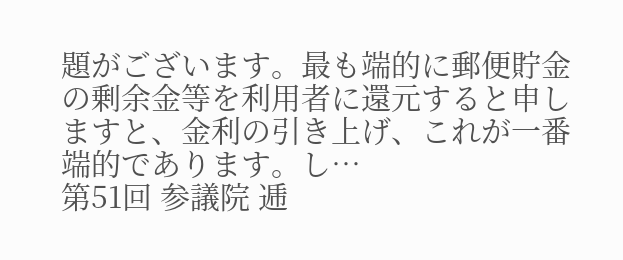題がございます。最も端的に郵便貯金の剰余金等を利用者に還元すると申しますと、金利の引き上げ、これが一番端的であります。し…
第51回 参議院 逓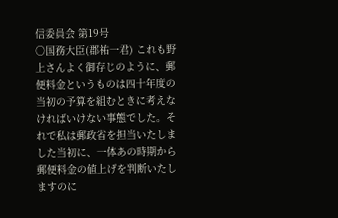信委員会 第19号
○国務大臣(郡祐一君) これも野上さんよく御存じのように、郵便料金というものは四十年度の当初の予算を組むときに考えなければいけない事態でした。それで私は郵政省を担当いたしました当初に、一体あの時期から郵便料金の値上げを判断いたしますのに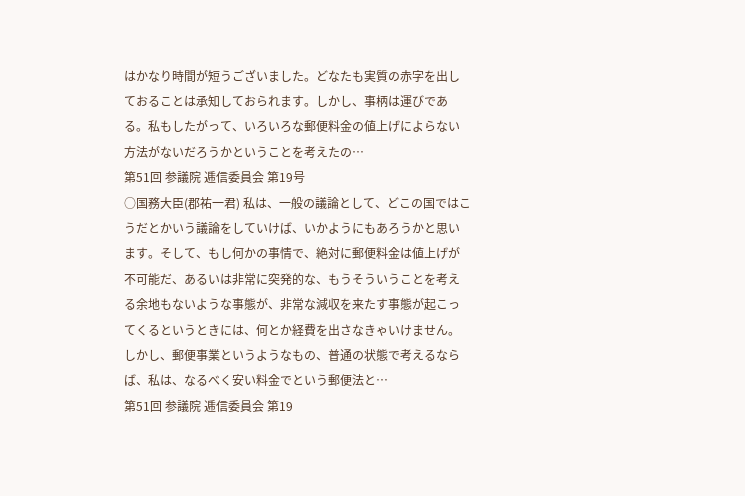はかなり時間が短うございました。どなたも実質の赤字を出しておることは承知しておられます。しかし、事柄は運びである。私もしたがって、いろいろな郵便料金の値上げによらない方法がないだろうかということを考えたの…
第51回 参議院 逓信委員会 第19号
○国務大臣(郡祐一君) 私は、一般の議論として、どこの国ではこうだとかいう議論をしていけば、いかようにもあろうかと思います。そして、もし何かの事情で、絶対に郵便料金は値上げが不可能だ、あるいは非常に突発的な、もうそういうことを考える余地もないような事態が、非常な減収を来たす事態が起こってくるというときには、何とか経費を出さなきゃいけません。しかし、郵便事業というようなもの、普通の状態で考えるならば、私は、なるべく安い料金でという郵便法と…
第51回 参議院 逓信委員会 第19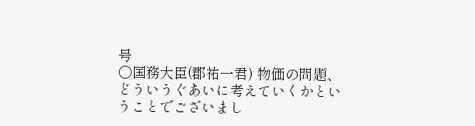号
○国務大臣(郡祐一君) 物価の問題、どういうぐあいに考えていくかということでございまし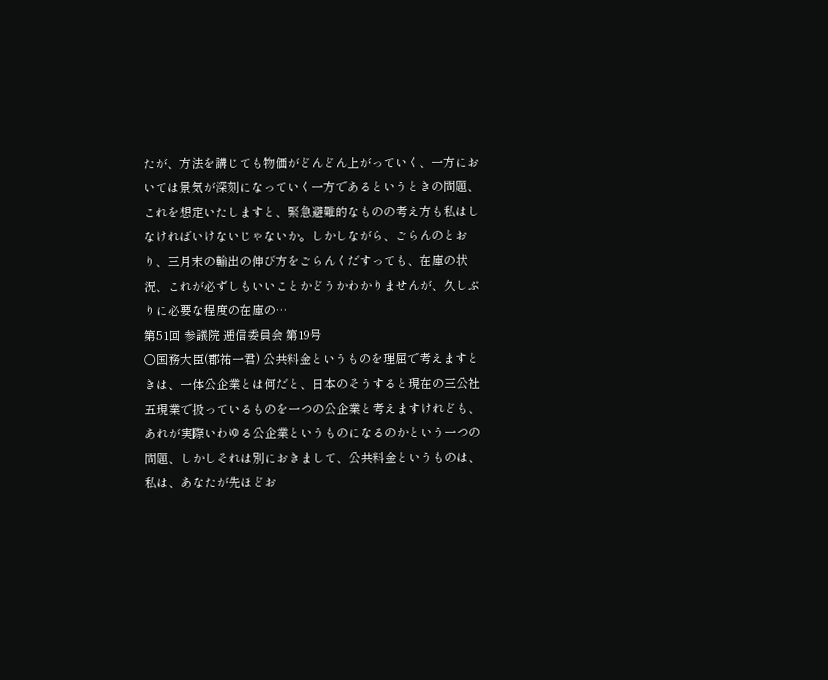たが、方法を講じても物価がどんどん上がっていく、一方においては景気が深刻になっていく一方であるというときの問題、これを想定いたしますと、緊急避難的なものの考え方も私はしなければいけないじゃないか。しかしながら、ごらんのとおり、三月末の輸出の伸び方をごらんくだすっても、在庫の状況、これが必ずしもいいことかどうかわかりませんが、久しぶりに必要な程度の在庫の…
第51回 参議院 逓信委員会 第19号
○国務大臣(郡祐一君) 公共料金というものを理屈で考えますときは、一体公企業とは何だと、日本のそうすると現在の三公社五現業で扱っているものを一つの公企業と考えますけれども、あれが実際いわゆる公企業というものになるのかという一つの問題、しかしそれは別におきまして、公共料金というものは、私は、あなたが先ほどお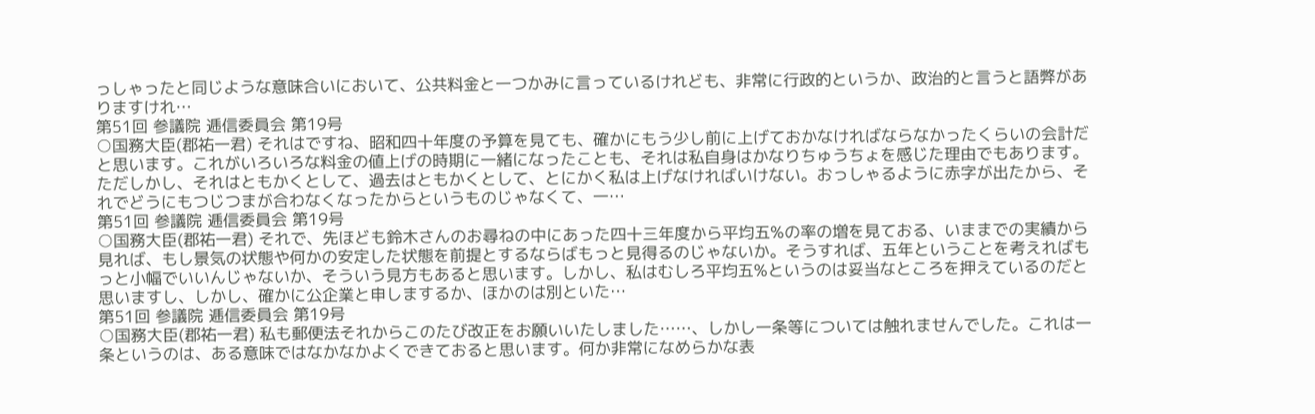っしゃったと同じような意味合いにおいて、公共料金と一つかみに言っているけれども、非常に行政的というか、政治的と言うと語弊がありますけれ…
第51回 参議院 逓信委員会 第19号
○国務大臣(郡祐一君) それはですね、昭和四十年度の予算を見ても、確かにもう少し前に上げておかなければならなかったくらいの会計だと思います。これがいろいろな料金の値上げの時期に一緒になったことも、それは私自身はかなりちゅうちょを感じた理由でもあります。ただしかし、それはともかくとして、過去はともかくとして、とにかく私は上げなければいけない。おっしゃるように赤字が出たから、それでどうにもつじつまが合わなくなったからというものじゃなくて、一…
第51回 参議院 逓信委員会 第19号
○国務大臣(郡祐一君) それで、先ほども鈴木さんのお尋ねの中にあった四十三年度から平均五%の率の増を見ておる、いままでの実績から見れば、もし景気の状態や何かの安定した状態を前提とするならばもっと見得るのじゃないか。そうすれば、五年ということを考えればもっと小幅でいいんじゃないか、そういう見方もあると思います。しかし、私はむしろ平均五%というのは妥当なところを押えているのだと思いますし、しかし、確かに公企業と申しまするか、ほかのは別といた…
第51回 参議院 逓信委員会 第19号
○国務大臣(郡祐一君) 私も郵便法それからこのたび改正をお願いいたしました……、しかし一条等については触れませんでした。これは一条というのは、ある意味ではなかなかよくできておると思います。何か非常になめらかな表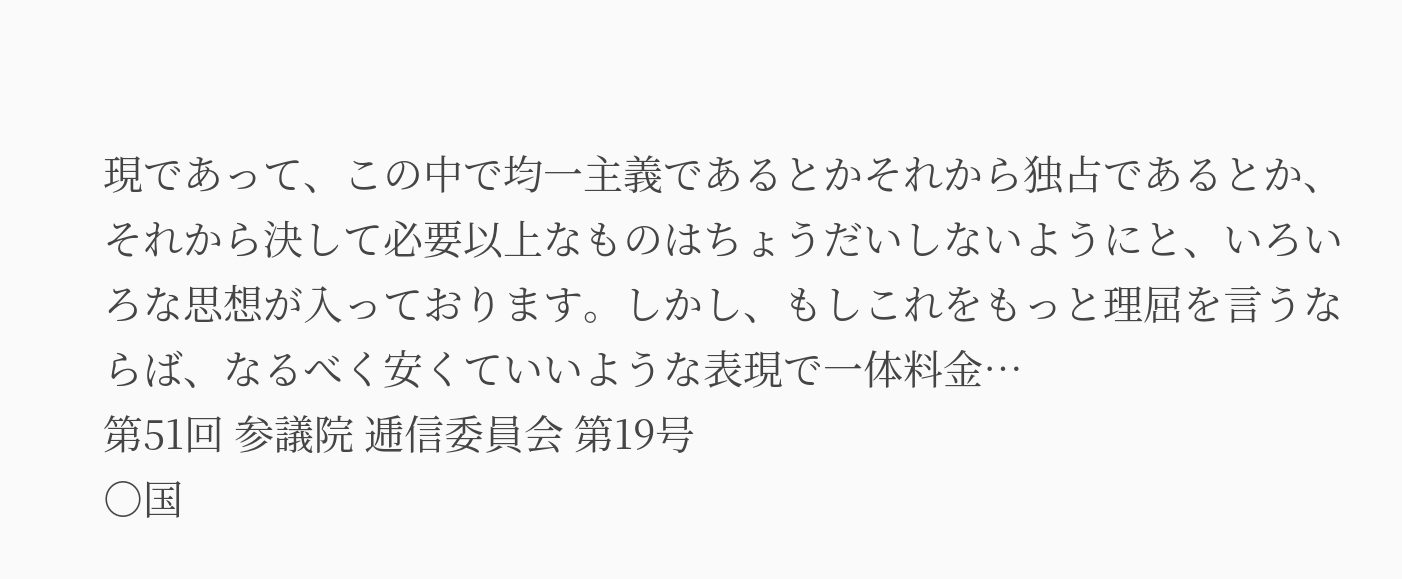現であって、この中で均一主義であるとかそれから独占であるとか、それから決して必要以上なものはちょうだいしないようにと、いろいろな思想が入っております。しかし、もしこれをもっと理屈を言うならば、なるべく安くていいような表現で一体料金…
第51回 参議院 逓信委員会 第19号
○国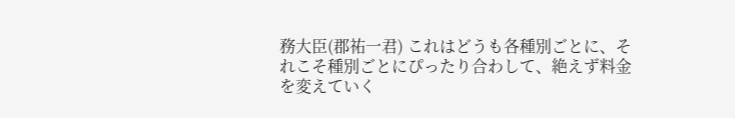務大臣(郡祐一君) これはどうも各種別ごとに、それこそ種別ごとにぴったり合わして、絶えず料金を変えていく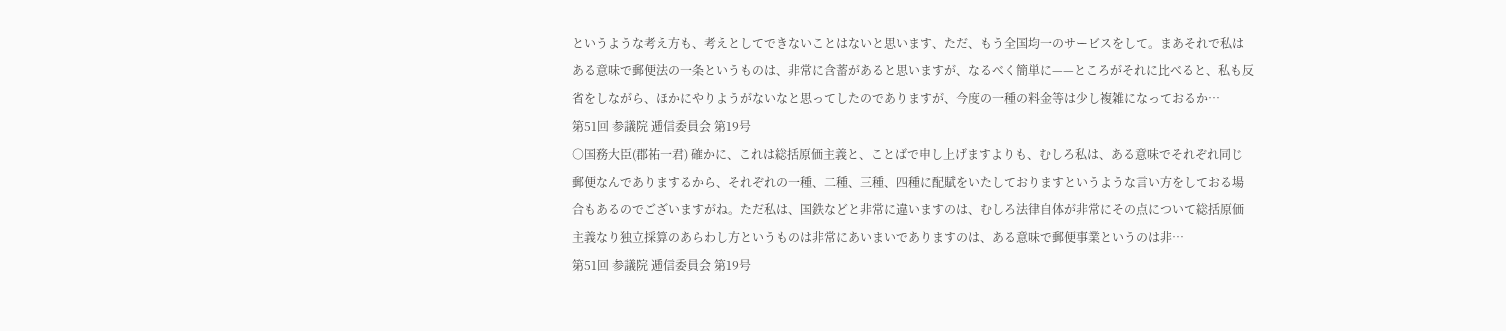というような考え方も、考えとしてできないことはないと思います、ただ、もう全国均一のサービスをして。まあそれで私はある意味で郵便法の一条というものは、非常に含蓄があると思いますが、なるべく簡単に——ところがそれに比べると、私も反省をしながら、ほかにやりようがないなと思ってしたのでありますが、今度の一種の料金等は少し複雑になっておるか…
第51回 参議院 逓信委員会 第19号
○国務大臣(郡祐一君) 確かに、これは総括原価主義と、ことばで申し上げますよりも、むしろ私は、ある意味でそれぞれ同じ郵便なんでありまするから、それぞれの一種、二種、三種、四種に配賦をいたしておりますというような言い方をしておる場合もあるのでございますがね。ただ私は、国鉄などと非常に違いますのは、むしろ法律自体が非常にその点について総括原価主義なり独立採算のあらわし方というものは非常にあいまいでありますのは、ある意味で郵便事業というのは非…
第51回 参議院 逓信委員会 第19号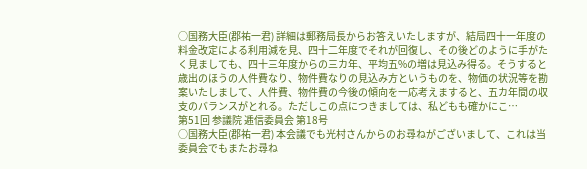○国務大臣(郡祐一君) 詳細は郵務局長からお答えいたしますが、結局四十一年度の料金改定による利用減を見、四十二年度でそれが回復し、その後どのように手がたく見ましても、四十三年度からの三カ年、平均五%の増は見込み得る。そうすると歳出のほうの人件費なり、物件費なりの見込み方というものを、物価の状況等を勘案いたしまして、人件費、物件費の今後の傾向を一応考えますると、五カ年間の収支のバランスがとれる。ただしこの点につきましては、私どもも確かにこ…
第51回 参議院 逓信委員会 第18号
○国務大臣(郡祐一君) 本会議でも光村さんからのお尋ねがございまして、これは当委員会でもまたお尋ね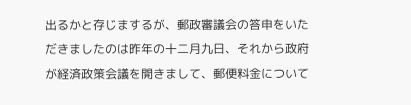出るかと存じまするが、郵政審議会の答申をいただきましたのは昨年の十二月九日、それから政府が経済政策会議を開きまして、郵便料金について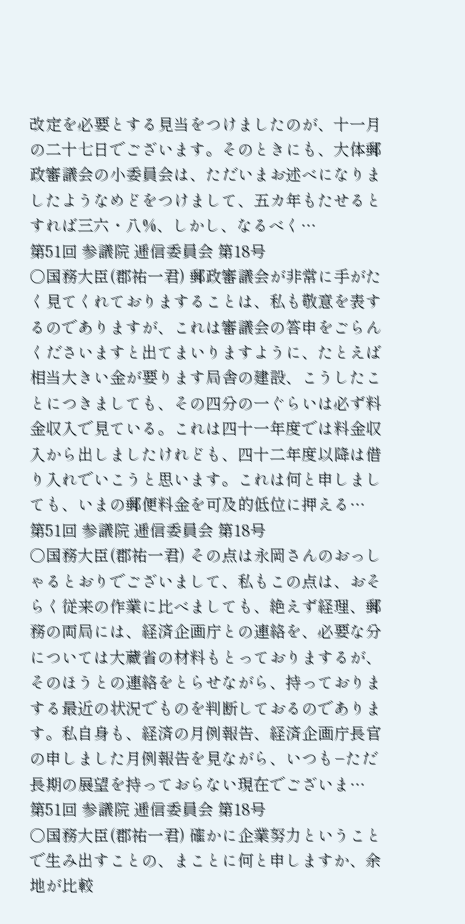改定を必要とする見当をつけましたのが、十一月の二十七日でございます。そのときにも、大体郵政審議会の小委員会は、ただいまお述べになりましたようなめどをつけまして、五カ年もたせるとすれば三六・八%、しかし、なるべく…
第51回 参議院 逓信委員会 第18号
○国務大臣(郡祐一君) 郵政審議会が非常に手がたく見てくれておりますることは、私も敬意を表するのでありますが、これは審議会の答申をごらんくださいますと出てまいりますように、たとえば相当大きい金が要ります局舎の建設、こうしたことにつきましても、その四分の一ぐらいは必ず料金収入で見ている。これは四十一年度では料金収入から出しましたけれども、四十二年度以降は借り入れでいこうと思います。これは何と申しましても、いまの郵便料金を可及的低位に押える…
第51回 参議院 逓信委員会 第18号
○国務大臣(郡祐一君) その点は永岡さんのおっしゃるとおりでございまして、私もこの点は、おそらく従来の作業に比べましても、絶えず経理、郵務の両局には、経済企画庁との連絡を、必要な分については大蔵省の材料もとっておりまするが、そのほうとの連絡をとらせながら、持っておりまする最近の状況でものを判断しておるのであります。私自身も、経済の月例報告、経済企画庁長官の申しました月例報告を見ながら、いつも−ただ長期の展望を持っておらない現在でございま…
第51回 参議院 逓信委員会 第18号
○国務大臣(郡祐一君) 確かに企業努力ということで生み出すことの、まことに何と申しますか、余地が比較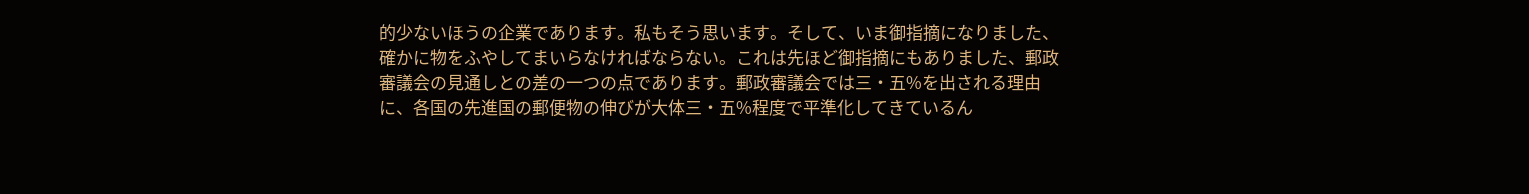的少ないほうの企業であります。私もそう思います。そして、いま御指摘になりました、確かに物をふやしてまいらなければならない。これは先ほど御指摘にもありました、郵政審議会の見通しとの差の一つの点であります。郵政審議会では三・五%を出される理由に、各国の先進国の郵便物の伸びが大体三・五%程度で平準化してきているん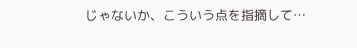じゃないか、こういう点を指摘して…